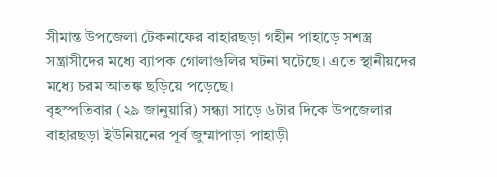সীমান্ত উপজেলা টেকনাফের বাহারছড়া গহীন পাহাড়ে সশস্ত্র সন্ত্রাসীদের মধ্যে ব্যাপক গোলাগুলির ঘটনা ঘটেছে। এতে স্থানীয়দের মধ্যে চরম আতঙ্ক ছড়িয়ে পড়েছে।
বৃহস্পতিবার (২৯ জানুয়ারি) সন্ধ্যা সাড়ে ৬টার দিকে উপজেলার বাহারছড়া ইউনিয়নের পূর্ব জুম্মাপাড়া পাহাড়ী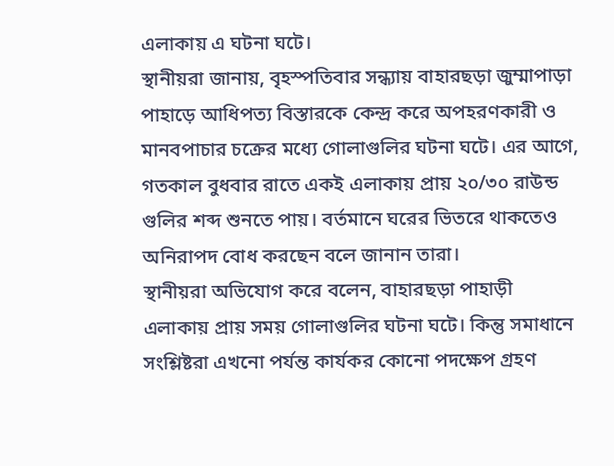এলাকায় এ ঘটনা ঘটে।
স্থানীয়রা জানায়, বৃহস্পতিবার সন্ধ্যায় বাহারছড়া জুম্মাপাড়া পাহাড়ে আধিপত্য বিস্তারকে কেন্দ্র করে অপহরণকারী ও মানবপাচার চক্রের মধ্যে গোলাগুলির ঘটনা ঘটে। এর আগে, গতকাল বুধবার রাতে একই এলাকায় প্রায় ২০/৩০ রাউন্ড গুলির শব্দ শুনতে পায়। বর্তমানে ঘরের ভিতরে থাকতেও অনিরাপদ বোধ করছেন বলে জানান তারা।
স্থানীয়রা অভিযোগ করে বলেন, বাহারছড়া পাহাড়ী এলাকায় প্রায় সময় গোলাগুলির ঘটনা ঘটে। কিন্তু সমাধানে সংশ্লিষ্টরা এখনো পর্যন্ত কার্যকর কোনো পদক্ষেপ গ্রহণ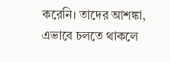করেনি। তাদের আশঙ্কা, এভাবে চলতে থাকলে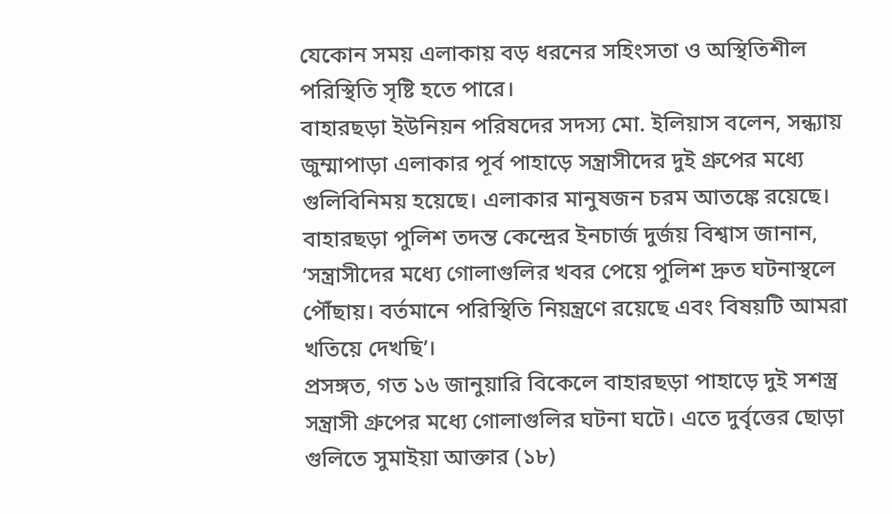যেকোন সময় এলাকায় বড় ধরনের সহিংসতা ও অস্থিতিশীল পরিস্থিতি সৃষ্টি হতে পারে।
বাহারছড়া ইউনিয়ন পরিষদের সদস্য মো. ইলিয়াস বলেন, সন্ধ্যায় জুম্মাপাড়া এলাকার পূর্ব পাহাড়ে সন্ত্রাসীদের দুই গ্রুপের মধ্যে গুলিবিনিময় হয়েছে। এলাকার মানুষজন চরম আতঙ্কে রয়েছে।
বাহারছড়া পুলিশ তদন্ত কেন্দ্রের ইনচার্জ দুর্জয় বিশ্বাস জানান, ‘সন্ত্রাসীদের মধ্যে গোলাগুলির খবর পেয়ে পুলিশ দ্রুত ঘটনাস্থলে পৌঁছায়। বর্তমানে পরিস্থিতি নিয়ন্ত্রণে রয়েছে এবং বিষয়টি আমরা খতিয়ে দেখছি’।
প্রসঙ্গত, গত ১৬ জানুয়ারি বিকেলে বাহারছড়া পাহাড়ে দুই সশস্ত্র সন্ত্রাসী গ্রুপের মধ্যে গোলাগুলির ঘটনা ঘটে। এতে দুর্বৃত্তের ছোড়া গুলিতে সুমাইয়া আক্তার (১৮)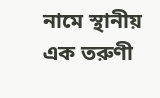নামে স্থানীয় এক তরুণী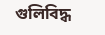গুলিবিদ্ধ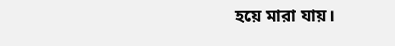হয়ে মারা যায়।